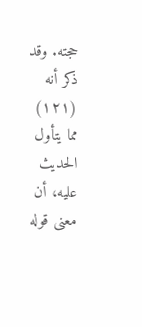حجته. وقد ذكر أنه (١٢١) مما يتأول الحديث عليه، أن معنى قوله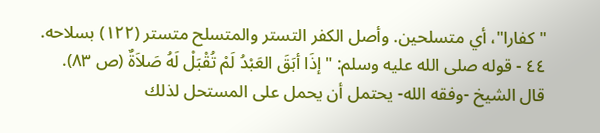"كفارا"، أي متسلحين. وأصل الكفر التستر والمتسلح متستر (١٢٢) بسلاحه.
٤٤ - قوله صلى الله عليه وسلم: "إذَا أبَقَ العَبْدُ لَمْ تُقْبَلْ لَهُ صَلاَةٌ (ص ٨٣).
قال الشيخ -وفقه الله- يحتمل أن يحمل على المستحل لذلك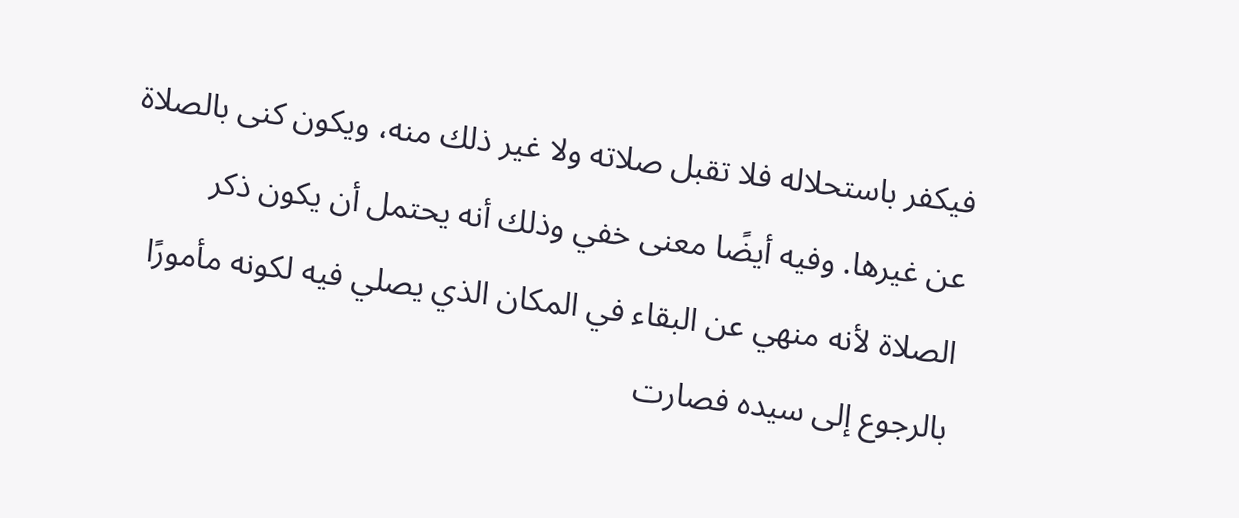فيكفر باستحلاله فلا تقبل صلاته ولا غير ذلك منه، ويكون كنى بالصلاة عن غيرها. وفيه أيضًا معنى خفي وذلك أنه يحتمل أن يكون ذكر الصلاة لأنه منهي عن البقاء في المكان الذي يصلي فيه لكونه مأمورًا بالرجوع إلى سيده فصارت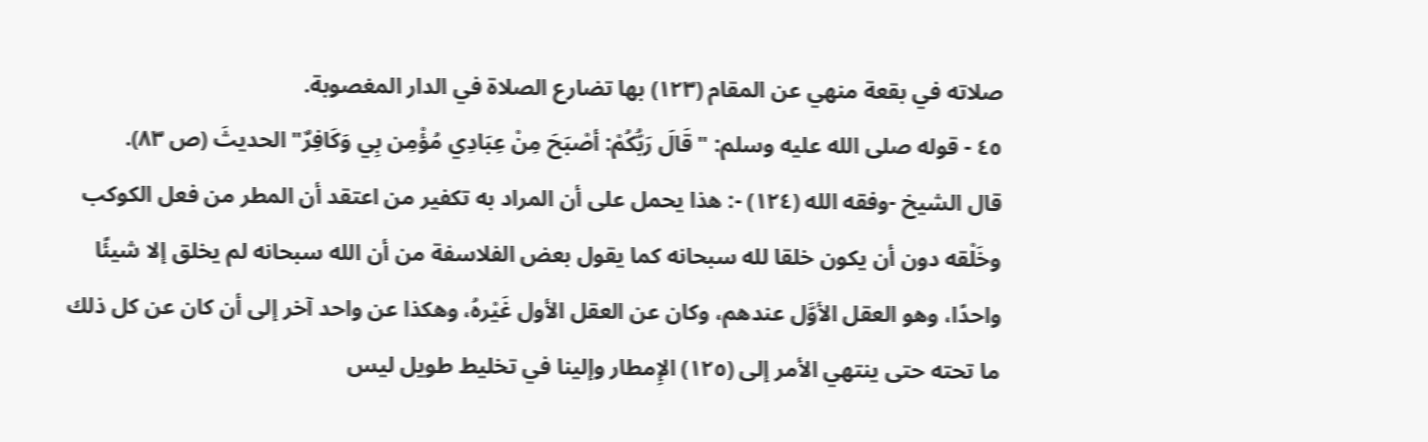صلاته في بقعة منهي عن المقام (١٢٣) بها تضارع الصلاة في الدار المغصوبة.
٤٥ - قوله صلى الله عليه وسلم: "قَالَ رَبُّكُمْ: أصْبَحَ مِنْ عِبَادِي مُؤْمِن بِي وَكَافِرٌ" الحديثَ (ص ٨٣).
قال الشيخ -وفقه الله (١٢٤) -: هذا يحمل على أن المراد به تكفير من اعتقد أن المطر من فعل الكوكب وخَلْقه دون أن يكون خلقا لله سبحانه كما يقول بعض الفلاسفة من أن الله سبحانه لم يخلق إلا شيئًا واحدًا، وهو العقل الأوَّل عندهم، وكان عن العقل الأول غَيْرهُ، وهكذا عن واحد آخر إلى أن كان عن كل ذلك ما تحته حتى ينتهي الأمر إلى (١٢٥) الإِمطار وإلينا في تخليط طويل ليس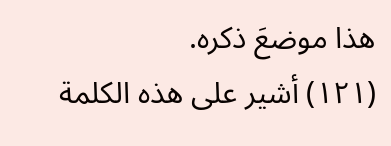هذا موضعَ ذكره.
(١٢١) أشير على هذه الكلمة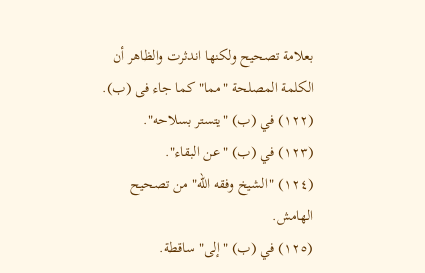بعلامة تصحيح ولكنها اندثرت والظاهر أن الكلمة المصلحة "مما" كما جاء فى (ب).
(١٢٢) في (ب) "يتستر بسلاحه".
(١٢٣) في (ب) "عن البقاء".
(١٢٤) "الشيخ وفقه الله" من تصحيح الهامش.
(١٢٥) في (ب) "إلى" ساقطة.